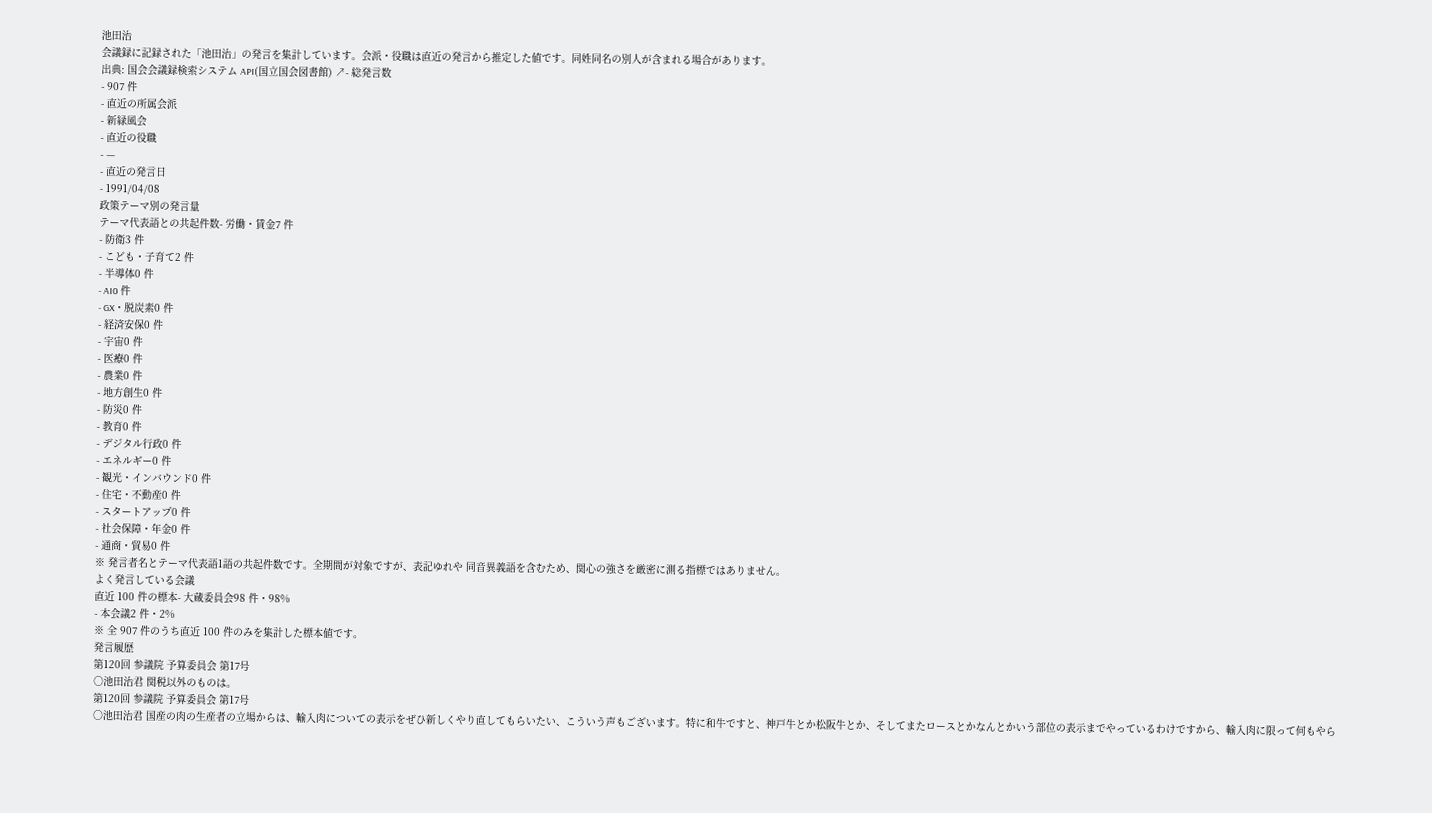池田治
会議録に記録された「池田治」の発言を集計しています。会派・役職は直近の発言から推定した値です。同姓同名の別人が含まれる場合があります。
出典: 国会会議録検索システム API(国立国会図書館) ↗- 総発言数
- 907 件
- 直近の所属会派
- 新緑風会
- 直近の役職
- —
- 直近の発言日
- 1991/04/08
政策テーマ別の発言量
テーマ代表語との共起件数- 労働・賃金7 件
- 防衛3 件
- こども・子育て2 件
- 半導体0 件
- AI0 件
- GX・脱炭素0 件
- 経済安保0 件
- 宇宙0 件
- 医療0 件
- 農業0 件
- 地方創生0 件
- 防災0 件
- 教育0 件
- デジタル行政0 件
- エネルギー0 件
- 観光・インバウンド0 件
- 住宅・不動産0 件
- スタートアップ0 件
- 社会保障・年金0 件
- 通商・貿易0 件
※ 発言者名とテーマ代表語1語の共起件数です。全期間が対象ですが、表記ゆれや 同音異義語を含むため、関心の強さを厳密に測る指標ではありません。
よく発言している会議
直近 100 件の標本- 大蔵委員会98 件・98%
- 本会議2 件・2%
※ 全 907 件のうち直近 100 件のみを集計した標本値です。
発言履歴
第120回 参議院 予算委員会 第17号
○池田治君 関税以外のものは。
第120回 参議院 予算委員会 第17号
○池田治君 国産の肉の生産者の立場からは、輸入肉についての表示をぜひ新しくやり直してもらいたい、こういう声もございます。特に和牛ですと、神戸牛とか松阪牛とか、そしてまたロースとかなんとかいう部位の表示までやっているわけですから、輸入肉に限って何もやら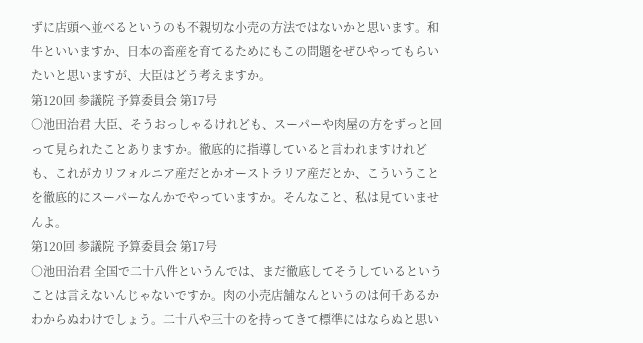ずに店頭へ並べるというのも不親切な小売の方法ではないかと思います。和牛といいますか、日本の畜産を育てるためにもこの問題をぜひやってもらいたいと思いますが、大臣はどう考えますか。
第120回 参議院 予算委員会 第17号
○池田治君 大臣、そうおっしゃるけれども、スーパーや肉屋の方をずっと回って見られたことありますか。徹底的に指導していると言われますけれども、これがカリフォルニア産だとかオーストラリア産だとか、こういうことを徹底的にスーパーなんかでやっていますか。そんなこと、私は見ていませんよ。
第120回 参議院 予算委員会 第17号
○池田治君 全国で二十八件というんでは、まだ徹底してそうしているということは言えないんじゃないですか。肉の小売店舗なんというのは何千あるかわからぬわけでしょう。二十八や三十のを持ってきて標準にはならぬと思い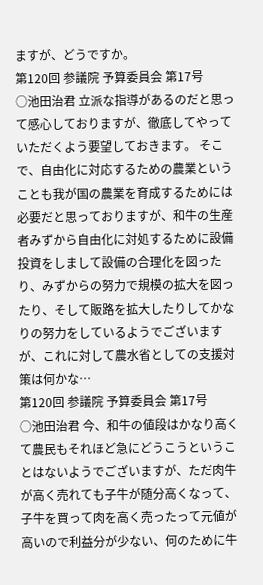ますが、どうですか。
第120回 参議院 予算委員会 第17号
○池田治君 立派な指導があるのだと思って感心しておりますが、徹底してやっていただくよう要望しておきます。 そこで、自由化に対応するための農業ということも我が国の農業を育成するためには必要だと思っておりますが、和牛の生産者みずから自由化に対処するために設備投資をしまして設備の合理化を図ったり、みずからの努力で規模の拡大を図ったり、そして販路を拡大したりしてかなりの努力をしているようでございますが、これに対して農水省としての支援対策は何かな…
第120回 参議院 予算委員会 第17号
○池田治君 今、和牛の値段はかなり高くて農民もそれほど急にどうこうということはないようでございますが、ただ肉牛が高く売れても子牛が随分高くなって、子牛を買って肉を高く売ったって元値が高いので利益分が少ない、何のために牛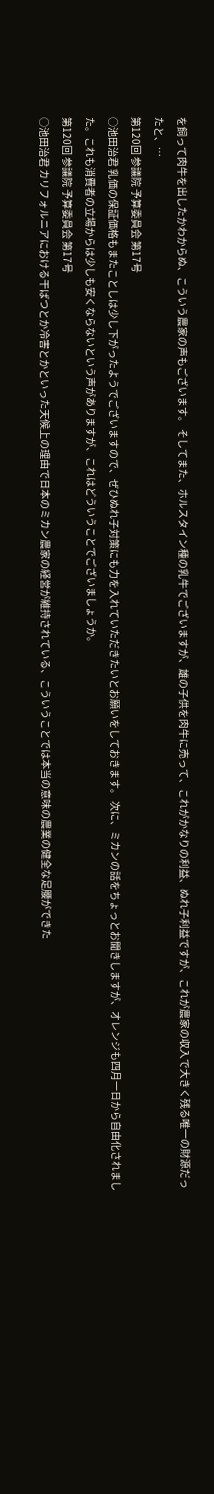を飼って肉牛を出したかわからぬ、こういう農家の声もございます。 そしてまた、ホルスタイン種の乳牛でございますが、雄の子供を肉牛に売って、これがかなりの利益、ぬれ子利益ですが、これが農家の収入で大きく残る唯一の財源だったと、…
第120回 参議院 予算委員会 第17号
○池田治君 乳価の保証価格もまたことしは少し下がったようでございますので、ぜひぬれ子対策にも力を入れていただきたいとお願いをしておきます。 次に、ミカンの話をちょっとお聞きしますが、オレンジも四月一日から自由化されました。これも消費者の立場からは少しも安くならないという声がありますが、これはどういうことでございましょうか。
第120回 参議院 予算委員会 第17号
○池田治君 カリフォルニアにおける干ばつとか冷害とかといった天候上の理由で日本のミカン農家の経営が維持されている、こういうことでは本当の意味の農業の健全な足腰ができた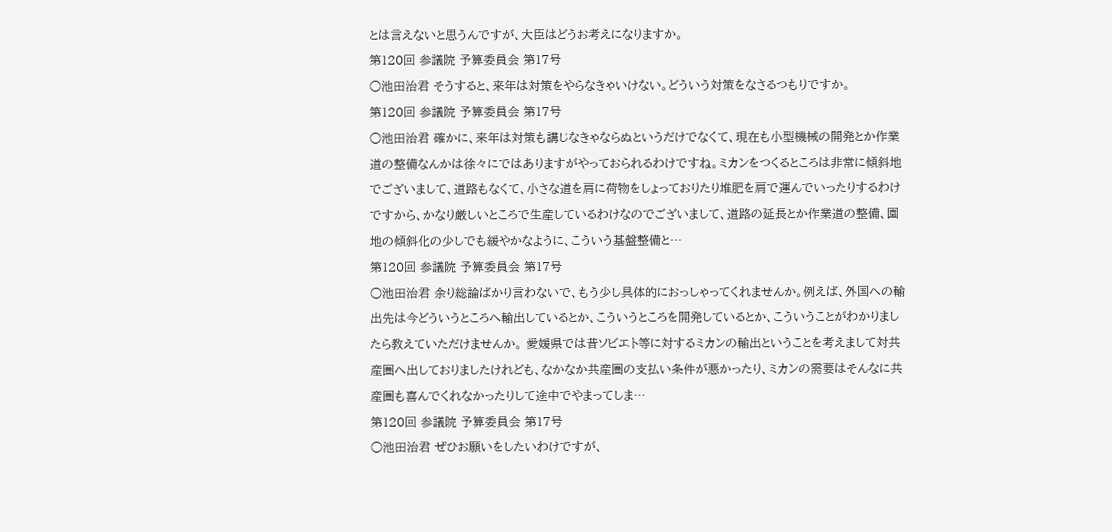とは言えないと思うんですが、大臣はどうお考えになりますか。
第120回 参議院 予算委員会 第17号
○池田治君 そうすると、来年は対策をやらなきゃいけない。どういう対策をなさるつもりですか。
第120回 参議院 予算委員会 第17号
○池田治君 確かに、来年は対策も講じなきゃならぬというだけでなくて、現在も小型機械の開発とか作業道の整備なんかは徐々にではありますがやっておられるわけですね。ミカンをつくるところは非常に傾斜地でございまして、道路もなくて、小さな道を肩に荷物をしょっておりたり堆肥を肩で運んでいったりするわけですから、かなり厳しいところで生産しているわけなのでございまして、道路の延長とか作業道の整備、園地の傾斜化の少しでも緩やかなように、こういう基盤整備と…
第120回 参議院 予算委員会 第17号
○池田治君 余り総論ばかり言わないで、もう少し具体的におっしゃってくれませんか。例えば、外国への輸出先は今どういうところへ輸出しているとか、こういうところを開発しているとか、こういうことがわかりましたら教えていただけませんか。 愛媛県では昔ソビエト等に対するミカンの輸出ということを考えまして対共産圏へ出しておりましたけれども、なかなか共産圏の支払い条件が悪かったり、ミカンの需要はそんなに共産圏も喜んでくれなかったりして途中でやまってしま…
第120回 参議院 予算委員会 第17号
○池田治君 ぜひお願いをしたいわけですが、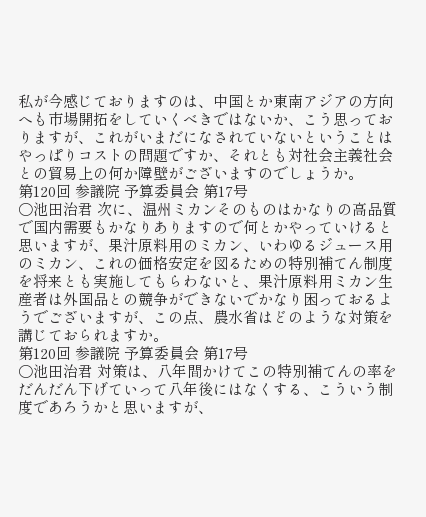私が今感じておりますのは、中国とか東南アジアの方向へも市場開拓をしていくべきではないか、こう思っておりますが、これがいまだになされていないということはやっぱりコストの問題ですか、それとも対社会主義社会との貿易上の何か障壁がございますのでしょうか。
第120回 参議院 予算委員会 第17号
○池田治君 次に、温州ミカンそのものはかなりの高品質で国内需要もかなりありますので何とかやっていけると思いますが、果汁原料用のミカン、いわゆるジュース用のミカン、これの価格安定を図るための特別補てん制度を将来とも実施してもらわないと、果汁原料用ミカン生産者は外国品との競争ができないでかなり困っておるようでございますが、この点、農水省はどのような対策を講じておられますか。
第120回 参議院 予算委員会 第17号
○池田治君 対策は、八年間かけてこの特別補てんの率をだんだん下げていって八年後にはなくする、こういう制度であろうかと思いますが、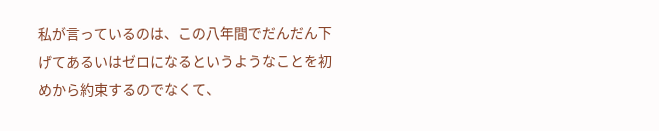私が言っているのは、この八年間でだんだん下げてあるいはゼロになるというようなことを初めから約束するのでなくて、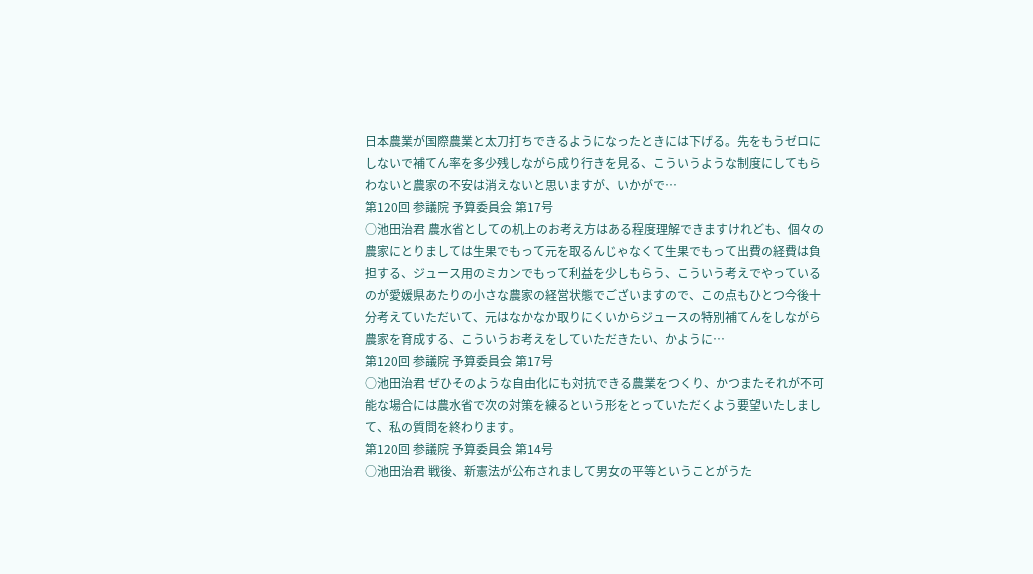日本農業が国際農業と太刀打ちできるようになったときには下げる。先をもうゼロにしないで補てん率を多少残しながら成り行きを見る、こういうような制度にしてもらわないと農家の不安は消えないと思いますが、いかがで…
第120回 参議院 予算委員会 第17号
○池田治君 農水省としての机上のお考え方はある程度理解できますけれども、個々の農家にとりましては生果でもって元を取るんじゃなくて生果でもって出費の経費は負担する、ジュース用のミカンでもって利益を少しもらう、こういう考えでやっているのが愛媛県あたりの小さな農家の経営状態でございますので、この点もひとつ今後十分考えていただいて、元はなかなか取りにくいからジュースの特別補てんをしながら農家を育成する、こういうお考えをしていただきたい、かように…
第120回 参議院 予算委員会 第17号
○池田治君 ぜひそのような自由化にも対抗できる農業をつくり、かつまたそれが不可能な場合には農水省で次の対策を練るという形をとっていただくよう要望いたしまして、私の質問を終わります。
第120回 参議院 予算委員会 第14号
○池田治君 戦後、新憲法が公布されまして男女の平等ということがうた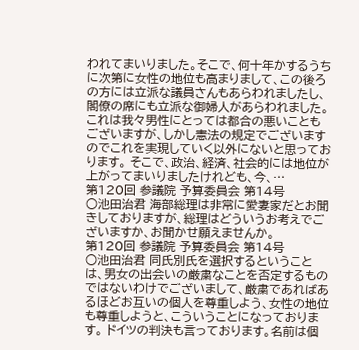われてまいりました。そこで、何十年かするうちに次第に女性の地位も高まりまして、この後ろの方には立派な議員さんもあらわれましたし、閣僚の席にも立派な御婦人があらわれました。これは我々男性にとっては都合の悪いこともございますが、しかし憲法の規定でございますのでこれを実現していく以外にないと思っております。 そこで、政治、経済、社会的には地位が上がってまいりましたけれども、今、…
第120回 参議院 予算委員会 第14号
○池田治君 海部総理は非常に愛妻家だとお聞きしておりますが、総理はどういうお考えでございますか、お聞かせ願えませんか。
第120回 参議院 予算委員会 第14号
○池田治君 同氏別氏を選択するということは、男女の出会いの厳粛なことを否定するものではないわけでございまして、厳粛であればあるほどお互いの個人を尊重しよう、女性の地位も尊重しようと、こういうことになっております。 ドイツの判決も言っております。名前は個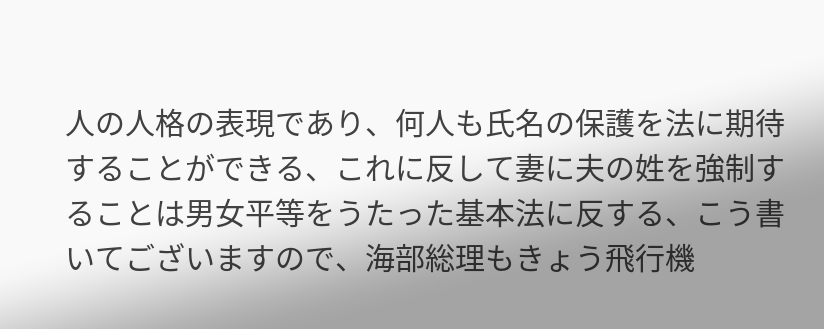人の人格の表現であり、何人も氏名の保護を法に期待することができる、これに反して妻に夫の姓を強制することは男女平等をうたった基本法に反する、こう書いてございますので、海部総理もきょう飛行機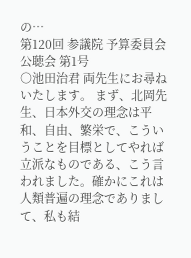の…
第120回 参議院 予算委員会公聴会 第1号
○池田治君 両先生にお尋ねいたします。 まず、北岡先生、日本外交の理念は平和、自由、繁栄で、こういうことを目標としてやれば立派なものである、こう言われました。確かにこれは人類普遍の理念でありまして、私も結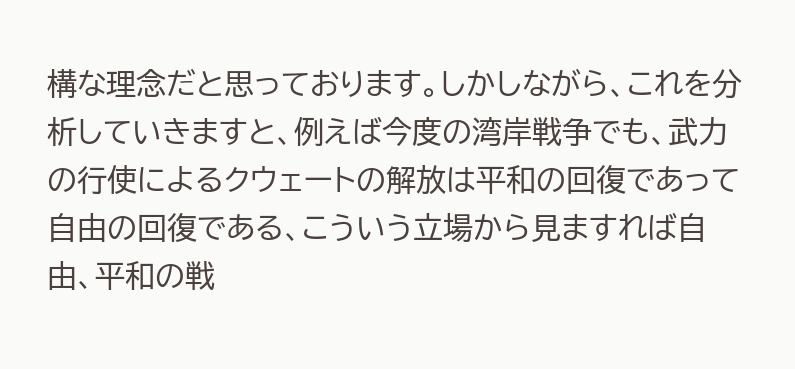構な理念だと思っております。しかしながら、これを分析していきますと、例えば今度の湾岸戦争でも、武力の行使によるクウェートの解放は平和の回復であって自由の回復である、こういう立場から見ますれば自由、平和の戦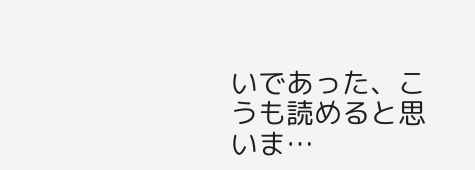いであった、こうも読めると思いま…